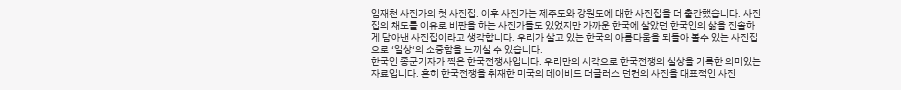임재천 사진가의 첫 사진집. 이후 사진가는 제주도와 강원도에 대한 사진집을 더 출간했습니다. 사진집의 채도를 이유로 비판을 하는 사진가들도 있었지만 가까운 한국에 살았던 한국인의 삶을 진솔하게 담아낸 사진집이라고 생각합니다. 우리가 살고 있는 한국의 아름다움을 되돌아 볼수 있는 사진집으로 ‘일상‘의 소중함을 느끼실 수 있습니다.
한국인 종군기자가 찍은 한국전쟁사입니다. 우리만의 시각으로 한국전쟁의 실상을 기록한 의미있는 자료입니다. 흔히 한국전쟁을 취재한 미국의 데이비드 더글러스 던컨의 사진을 대표적인 사진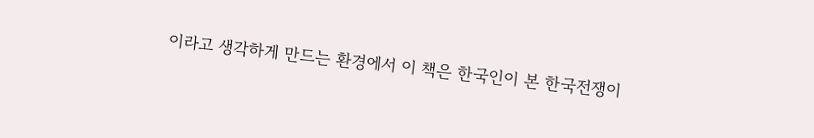이라고 생각하게 만드는 환경에서 이 책은 한국인이 본 한국전쟁이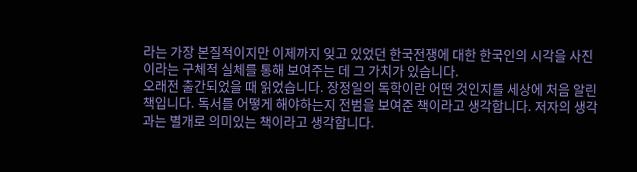라는 가장 본질적이지만 이제까지 잊고 있었던 한국전쟁에 대한 한국인의 시각을 사진이라는 구체적 실체를 통해 보여주는 데 그 가치가 있습니다.
오래전 출간되었을 때 읽었습니다. 장정일의 독학이란 어떤 것인지를 세상에 처음 알린 책입니다. 독서를 어떻게 해야하는지 전범을 보여준 책이라고 생각합니다. 저자의 생각과는 별개로 의미있는 책이라고 생각합니다.